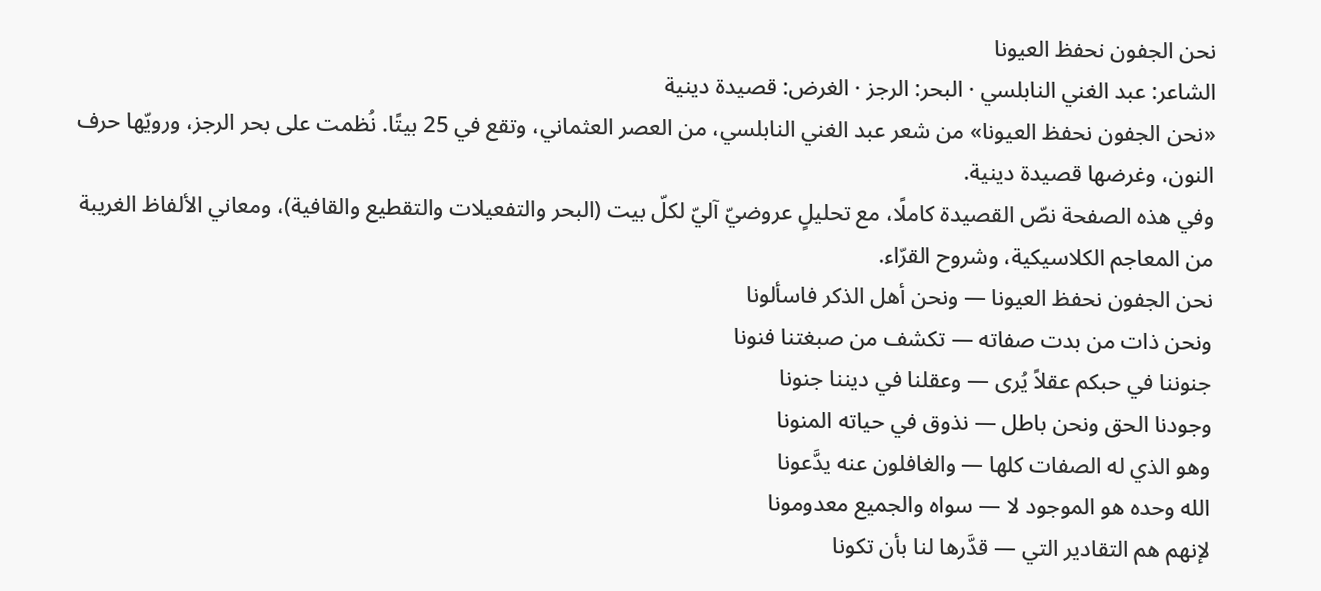نحن الجفون نحفظ العيونا
الشاعر: عبد الغني النابلسي · البحر: الرجز · الغرض: قصيدة دينية
«نحن الجفون نحفظ العيونا» من شعر عبد الغني النابلسي، من العصر العثماني، وتقع في 25 بيتًا. نُظمت على بحر الرجز، ورويّها حرف النون، وغرضها قصيدة دينية.
وفي هذه الصفحة نصّ القصيدة كاملًا، مع تحليلٍ عروضيّ آليّ لكلّ بيت (البحر والتفعيلات والتقطيع والقافية)، ومعاني الألفاظ الغريبة من المعاجم الكلاسيكية، وشروح القرّاء.
نحن الجفون نحفظ العيونا — ونحن أهل الذكر فاسألونا
ونحن ذات من بدت صفاته — تكشف من صبغتنا فنونا
جنوننا في حبكم عقلاً يُرى — وعقلنا في ديننا جنونا
وجودنا الحق ونحن باطل — نذوق في حياته المنونا
وهو الذي له الصفات كلها — والغافلون عنه يدَّعونا
الله وحده هو الموجود لا — سواه والجميع معدومونا
لإنهم هم التقادير التي — قدَّرها لنا بأن تكونا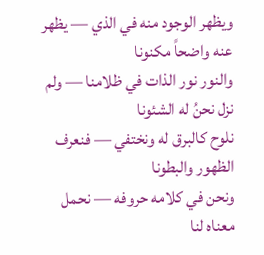ويظهر الوجود منه في الذي — يظهر عنه واضحاً مكنونا
والنور نور الذات في ظلامنا — ولم نزل نحنُ له الشئونا
نلوح كالبرق له ونختفي — فنعرف الظهور والبطونا
ونحن في كلامه حروفه — نحمل معناه لنا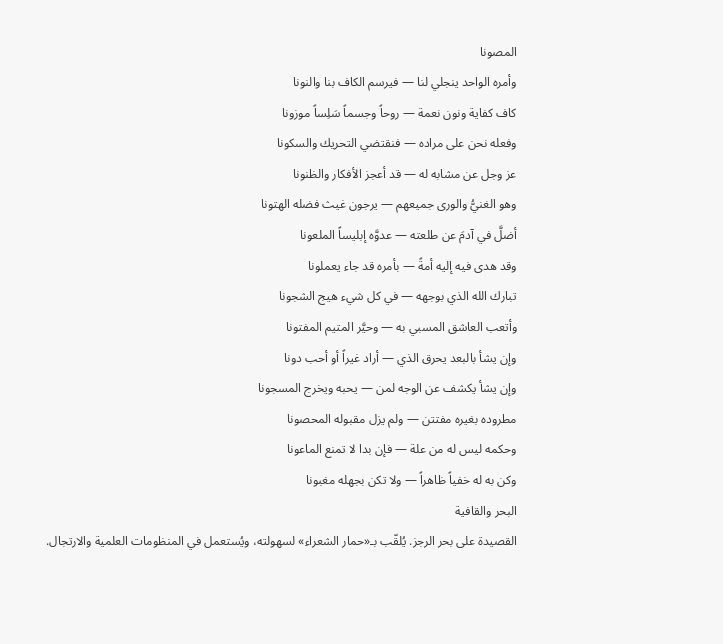المصونا
وأمره الواحد ينجلي لنا — فيرسم الكاف بنا والنونا
كاف كفاية ونون نعمة — روحاً وجسماً سَلِساً موزونا
وفعله نحن على مراده — فنقتضي التحريك والسكونا
عز وجل عن مشابه له — قد أعجز الأفكار والظنونا
وهو الغنيُّ والورى جميعهم — يرجون غيث فضله الهتونا
أضلَّ في آدمَ عن طلعته — عدوَّه إبليساً الملعونا
وقد هدى فيه إليه أمةً — بأمره قد جاء يعملونا
تبارك الله الذي بوجهه — في كل شيء هيج الشجونا
وأتعب العاشق المسبي به — وحيَّر المتيم المفتونا
وإن يشأ بالبعد يحرق الذي — أراد غيراً أو أحب دونا
وإن يشأ يكشف عن الوجه لمن — يحبه ويخرج المسجونا
مطروده بغيره مفتتن — ولم يزل مقبوله المحصونا
وحكمه ليس له من علة — فإن بدا لا تمنع الماعونا
وكن به له خفياً ظاهراً — ولا تكن بجهله مغبونا
البحر والقافية
القصيدة على بحر الرجز. يُلقّب بـ«حمار الشعراء» لسهولته، ويُستعمل في المنظومات العلمية والارتجال.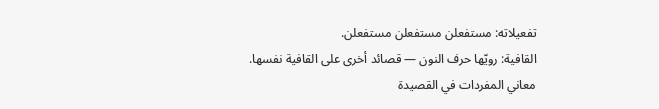تفعيلاته: مستفعلن مستفعلن مستفعلن.
القافية: رويّها حرف النون — قصائد أخرى على القافية نفسها.
معاني المفردات في القصيدة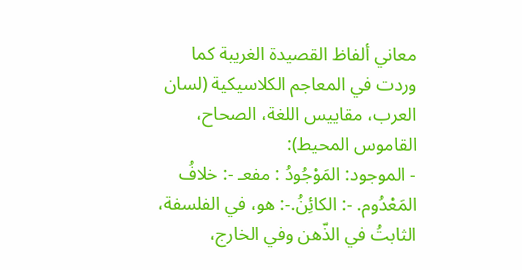معاني ألفاظ القصيدة الغريبة كما وردت في المعاجم الكلاسيكية (لسان العرب، مقاييس اللغة، الصحاح، القاموس المحيط):
- الموجود: المَوْجُودُ : مفعـ -: خلافُ المَعْدُوم. -: الكائِنُ.-: هو، في الفلسفة، الثابتُ في الذّهن وفي الخارج،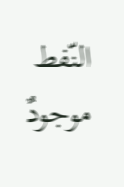النّفط موجودٌ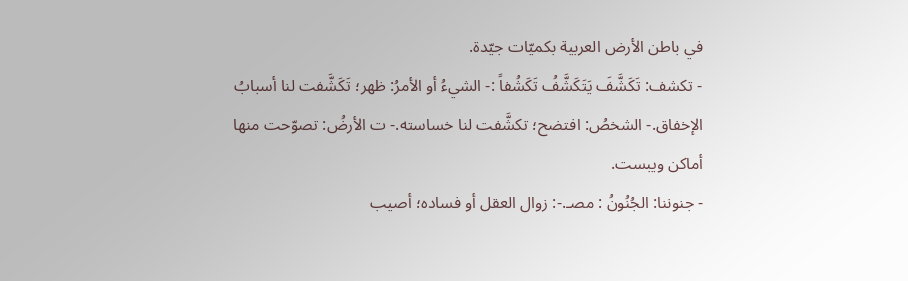في باطن الأرض العربية بكميّات جيّدة.
- تكشف: تَكَشَّفَ يَتَكَشَّفُ تَكَشُفاً :- الشيءُ أو الأمرُ: ظهر؛ تَكَشَّفت لنا أسبابُ الإخفاق.- الشخصُ: افتضح؛ تكشَّفت لنا خساسته.- ت الأرضُ: تصوّحت منها أماكن ويبست.
- جنوننا: الجُنُونُ : مصـ.-: زوال العقل أو فساده؛ أصيب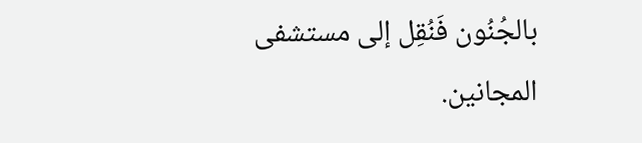بالجُنُون فَنُقِل إلى مستشفى المجانين.